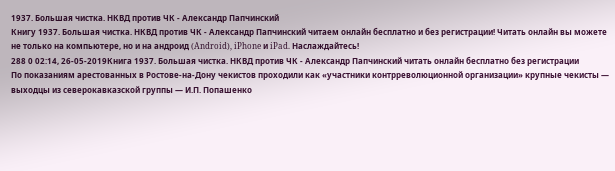1937. Большая чистка. НКВД против ЧК - Александр Папчинский
Книгу 1937. Большая чистка. НКВД против ЧК - Александр Папчинский читаем онлайн бесплатно и без регистрации! Читать онлайн вы можете не только на компьютере, но и на андроид (Android), iPhone и iPad. Наслаждайтесь!
288 0 02:14, 26-05-2019Книга 1937. Большая чистка. НКВД против ЧК - Александр Папчинский читать онлайн бесплатно без регистрации
По показаниям арестованных в Ростове-на-Дону чекистов проходили как «участники контрреволюционной организации» крупные чекисты — выходцы из северокавказской группы — И.П. Попашенко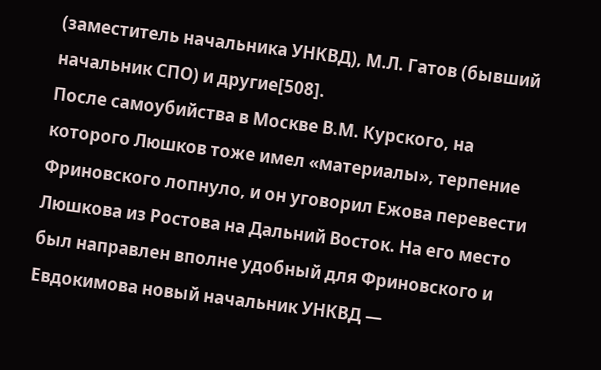(заместитель начальника УНКВД), М.Л. Гатов (бывший начальник СПО) и другие[508].
После самоубийства в Москве В.М. Курского, на которого Люшков тоже имел «материалы», терпение Фриновского лопнуло, и он уговорил Ежова перевести Люшкова из Ростова на Дальний Восток. На его место был направлен вполне удобный для Фриновского и Евдокимова новый начальник УНКВД —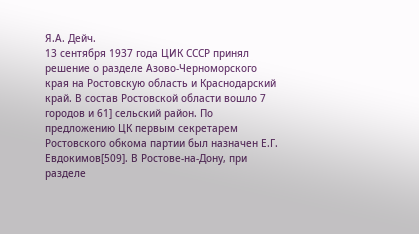Я.А. Дейч.
13 сентября 1937 года ЦИК СССР принял решение о разделе Азово-Черноморского края на Ростовскую область и Краснодарский край. В состав Ростовской области вошло 7 городов и 61] сельский район. По предложению ЦК первым секретарем Ростовского обкома партии был назначен Е.Г. Евдокимов[509]. В Ростове-на-Дону, при разделе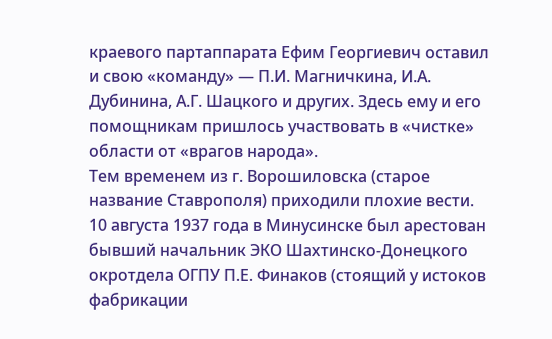краевого партаппарата Ефим Георгиевич оставил и свою «команду» — П.И. Магничкина, И.А. Дубинина, А.Г. Шацкого и других. Здесь ему и его помощникам пришлось участвовать в «чистке» области от «врагов народа».
Тем временем из г. Ворошиловска (старое название Ставрополя) приходили плохие вести. 10 августа 1937 года в Минусинске был арестован бывший начальник ЭКО Шахтинско-Донецкого окротдела ОГПУ П.Е. Финаков (стоящий у истоков фабрикации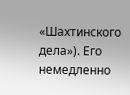«Шахтинского дела»). Его немедленно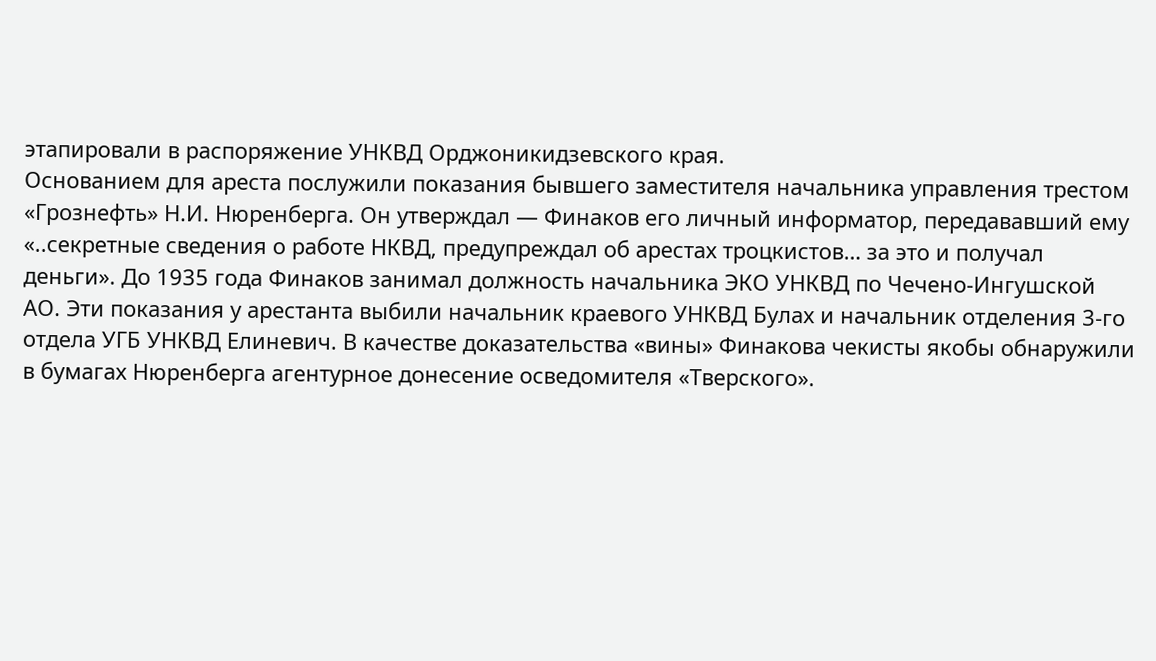этапировали в распоряжение УНКВД Орджоникидзевского края.
Основанием для ареста послужили показания бывшего заместителя начальника управления трестом «Грознефть» Н.И. Нюренберга. Он утверждал — Финаков его личный информатор, передававший ему «..секретные сведения о работе НКВД, предупреждал об арестах троцкистов… за это и получал деньги». До 1935 года Финаков занимал должность начальника ЭКО УНКВД по Чечено-Ингушской АО. Эти показания у арестанта выбили начальник краевого УНКВД Булах и начальник отделения 3-го отдела УГБ УНКВД Елиневич. В качестве доказательства «вины» Финакова чекисты якобы обнаружили в бумагах Нюренберга агентурное донесение осведомителя «Тверского».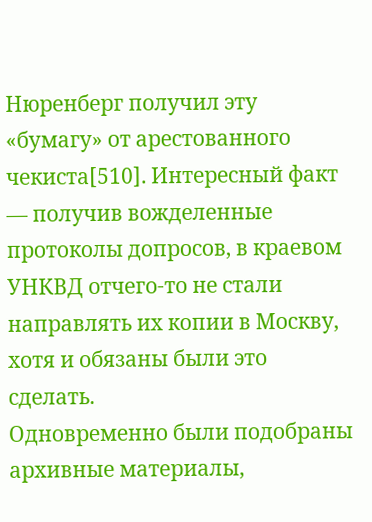Нюренберг получил эту «бумагу» от арестованного чекиста[510]. Интересный факт — получив вожделенные протоколы допросов, в краевом УНКВД отчего-то не стали направлять их копии в Москву, хотя и обязаны были это сделать.
Одновременно были подобраны архивные материалы,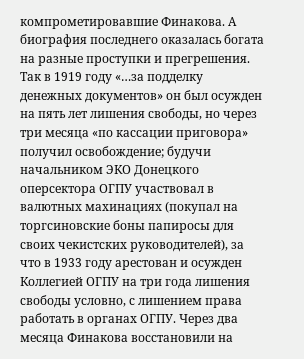компрометировавшие Финакова. А биография последнего оказалась богата на разные проступки и прегрешения. Так в 1919 году «…за подделку денежных документов» он был осужден на пять лет лишения свободы, но через три месяца «по кассации приговора» получил освобождение; будучи начальником ЭКО Донецкого оперсектора ОГПУ участвовал в валютных махинациях (покупал на торгсиновские боны папиросы для своих чекистских руководителей), за что в 1933 году арестован и осужден Коллегией ОГПУ на три года лишения свободы условно, с лишением права работать в органах ОГПУ. Через два месяца Финакова восстановили на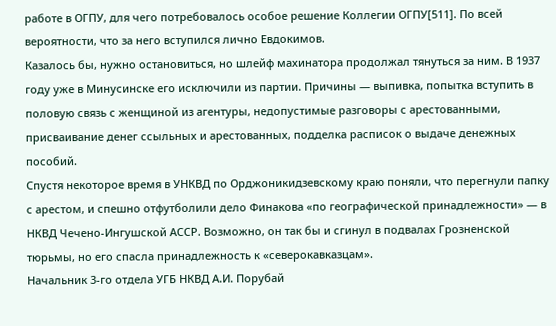работе в ОГПУ, для чего потребовалось особое решение Коллегии ОГПУ[511]. По всей вероятности, что за него вступился лично Евдокимов.
Казалось бы, нужно остановиться, но шлейф махинатора продолжал тянуться за ним. В 1937 году уже в Минусинске его исключили из партии. Причины — выпивка, попытка вступить в половую связь с женщиной из агентуры, недопустимые разговоры с арестованными, присваивание денег ссыльных и арестованных, подделка расписок о выдаче денежных пособий.
Спустя некоторое время в УНКВД по Орджоникидзевскому краю поняли, что перегнули папку с арестом, и спешно отфутболили дело Финакова «по географической принадлежности» — в НКВД Чечено-Ингушской АССР. Возможно, он так бы и сгинул в подвалах Грозненской тюрьмы, но его спасла принадлежность к «северокавказцам».
Начальник 3-го отдела УГБ НКВД А.И. Порубай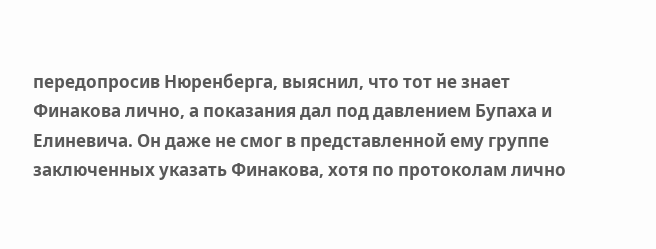передопросив Нюренберга, выяснил, что тот не знает Финакова лично, а показания дал под давлением Бупаха и Елиневича. Он даже не смог в представленной ему группе заключенных указать Финакова, хотя по протоколам лично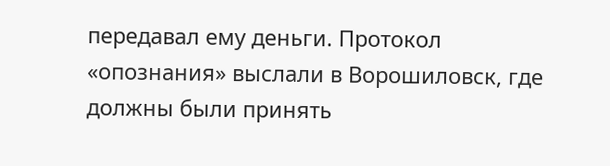передавал ему деньги. Протокол «опознания» выслали в Ворошиловск, где должны были принять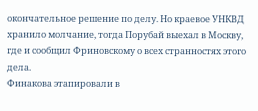окончательное решение по делу. Но краевое УНКВД хранило молчание, тогда Порубай выехал в Москву, где и сообщил Фриновскому о всех странностях этого дела.
Финакова этапировали в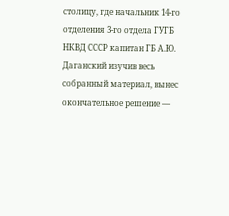столицу, где начальник 14-го отделения 3-го отдела ГУГБ НКВД СССР капитан ГБ А.Ю. Даганский изучив весь собранный материал, вынес окончательное решение —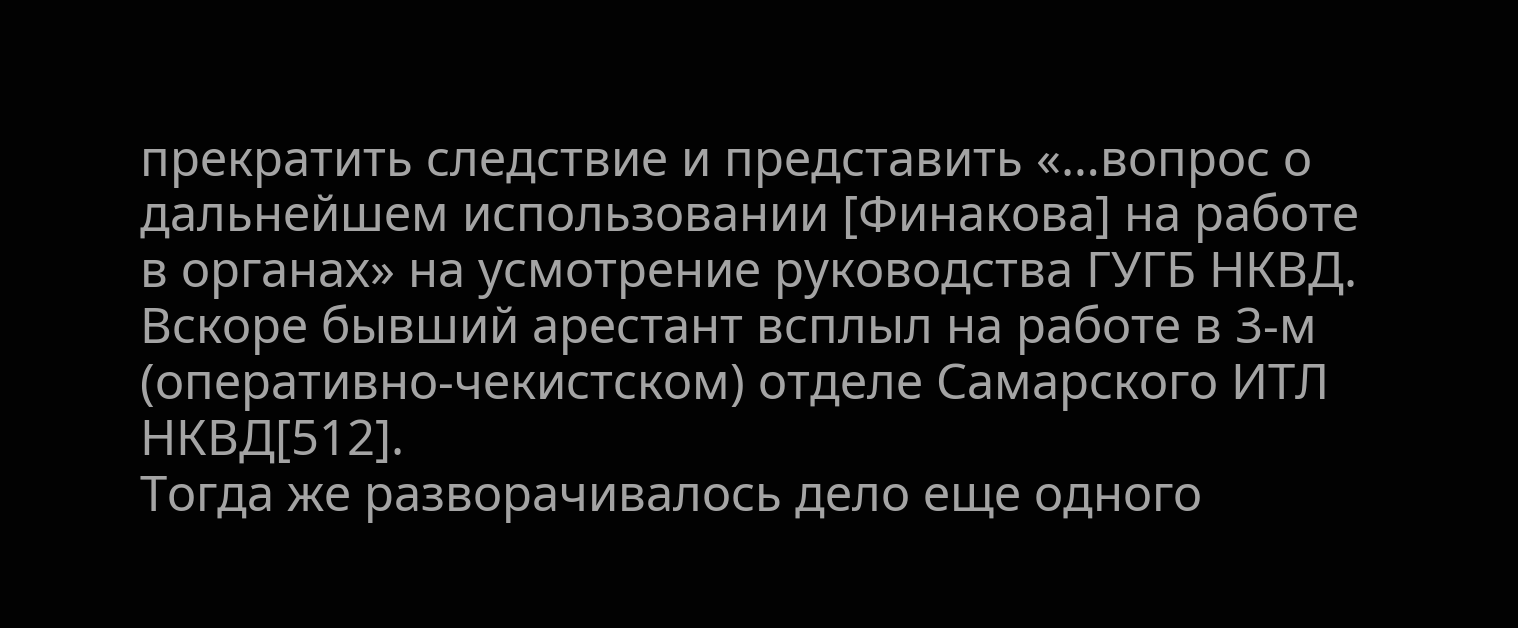прекратить следствие и представить «…вопрос о дальнейшем использовании [Финакова] на работе в органах» на усмотрение руководства ГУГБ НКВД. Вскоре бывший арестант всплыл на работе в 3-м (оперативно-чекистском) отделе Самарского ИТЛ НКВД[512].
Тогда же разворачивалось дело еще одного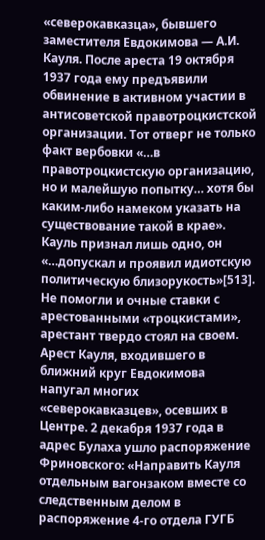«северокавказца», бывшего заместителя Евдокимова — А.И. Кауля. После ареста 19 октября 1937 года ему предъявили обвинение в активном участии в антисоветской правотроцкистской организации. Тот отверг не только факт вербовки «…в правотроцкистскую организацию, но и малейшую попытку… хотя бы каким-либо намеком указать на существование такой в крае». Кауль признал лишь одно, он «…допускал и проявил идиотскую политическую близорукость»[513]. Не помогли и очные ставки с арестованными «троцкистами», арестант твердо стоял на своем.
Арест Кауля, входившего в ближний круг Евдокимова напугал многих «северокавказцев», осевших в Центре. 2 декабря 1937 года в адрес Булаха ушло распоряжение Фриновского: «Направить Кауля отдельным вагонзаком вместе со следственным делом в распоряжение 4-го отдела ГУГБ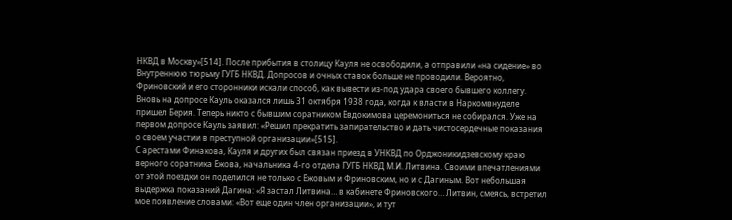НКВД в Москву»[514]. После прибытия в столицу Кауля не освободили, а отправили «на сидение» во Внутреннюю тюрьму ГУГБ НКВД. Допросов и очных ставок больше не проводили. Вероятно, Фриновский и его сторонники искали способ, как вывести из-под удара своего бывшего коллегу.
Вновь на допросе Кауль оказался лишь 31 октября 1938 года, когда к власти в Наркомвнуделе пришел Берия. Теперь никто с бывшим соратником Евдокимова церемониться не собирался. Уже на первом допросе Кауль заявил: «Решил прекратить запирательство и дать чистосердечные показания о своем участии в преступной организации»[515].
С арестами Финакова, Кауля и других был связан приезд в УНКВД по Орджоникидзевскому краю верного соратника Ежова, начальника 4-го отдела ГУГБ НКВД М.И. Литвина. Своими впечатлениями от этой поездки он поделился не только с Ежовым и Фриновским, но и с Дагиным. Вот небольшая выдержка показаний Дагина: «Я застал Литвина… в кабинете Фриновского… Литвин, смеясь, встретил мое появление словами: «Вот еще один член организации», и тут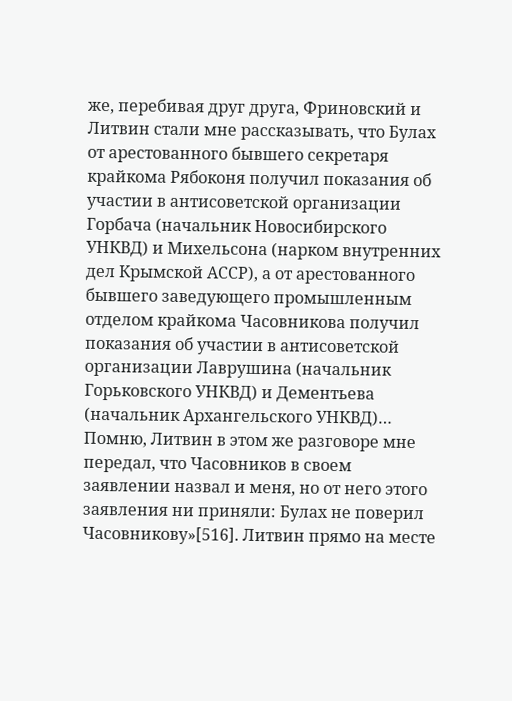же, перебивая друг друга, Фриновский и Литвин стали мне рассказывать, что Булах от арестованного бывшего секретаря крайкома Рябоконя получил показания об участии в антисоветской организации Горбача (начальник Новосибирского УНКВД) и Михельсона (нарком внутренних дел Крымской АССР), а от арестованного бывшего заведующего промышленным отделом крайкома Часовникова получил показания об участии в антисоветской организации Лаврушина (начальник Горьковского УНКВД) и Дементьева (начальник Архангельского УНКВД)… Помню, Литвин в этом же разговоре мне передал, что Часовников в своем заявлении назвал и меня, но от него этого заявления ни приняли: Булах не поверил Часовникову»[516]. Литвин прямо на месте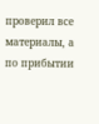проверил все материалы, а по прибытии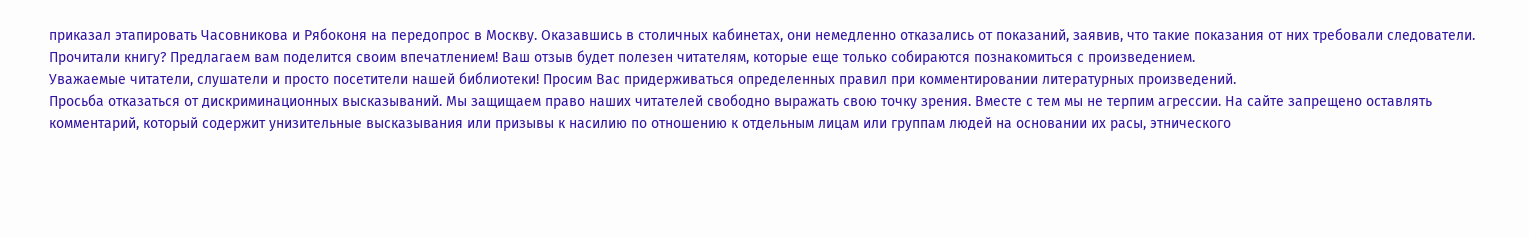приказал этапировать Часовникова и Рябоконя на передопрос в Москву. Оказавшись в столичных кабинетах, они немедленно отказались от показаний, заявив, что такие показания от них требовали следователи.
Прочитали книгу? Предлагаем вам поделится своим впечатлением! Ваш отзыв будет полезен читателям, которые еще только собираются познакомиться с произведением.
Уважаемые читатели, слушатели и просто посетители нашей библиотеки! Просим Вас придерживаться определенных правил при комментировании литературных произведений.
Просьба отказаться от дискриминационных высказываний. Мы защищаем право наших читателей свободно выражать свою точку зрения. Вместе с тем мы не терпим агрессии. На сайте запрещено оставлять комментарий, который содержит унизительные высказывания или призывы к насилию по отношению к отдельным лицам или группам людей на основании их расы, этнического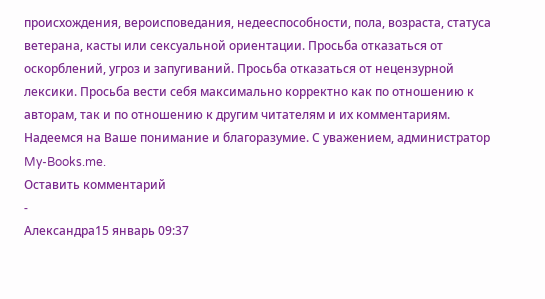происхождения, вероисповедания, недееспособности, пола, возраста, статуса ветерана, касты или сексуальной ориентации. Просьба отказаться от оскорблений, угроз и запугиваний. Просьба отказаться от нецензурной лексики. Просьба вести себя максимально корректно как по отношению к авторам, так и по отношению к другим читателям и их комментариям.
Надеемся на Ваше понимание и благоразумие. С уважением, администратор My-Books.me.
Оставить комментарий
-
Александра15 январь 09:37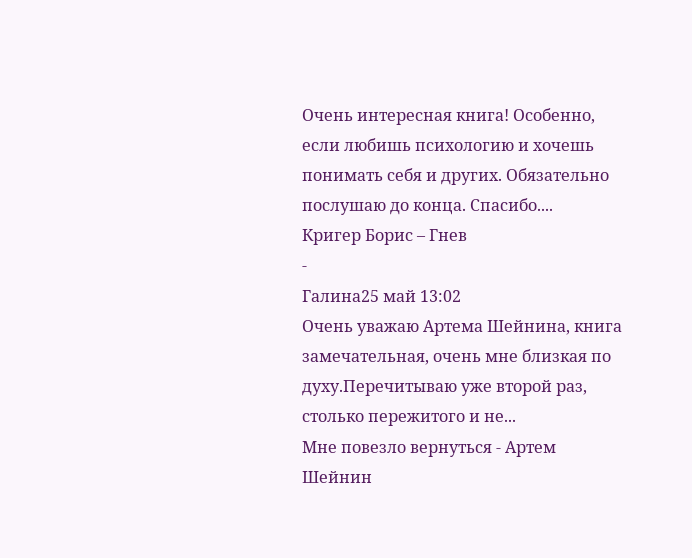Очень интересная книга! Особенно, если любишь психологию и хочешь понимать себя и других. Обязательно послушаю до конца. Спасибо....
Кригер Борис – Гнев
-
Галина25 май 13:02
Очень уважаю Артема Шейнина, книга замечательная, очень мне близкая по духу.Перечитываю уже второй раз, столько пережитого и не...
Мне повезло вернуться - Артем Шейнин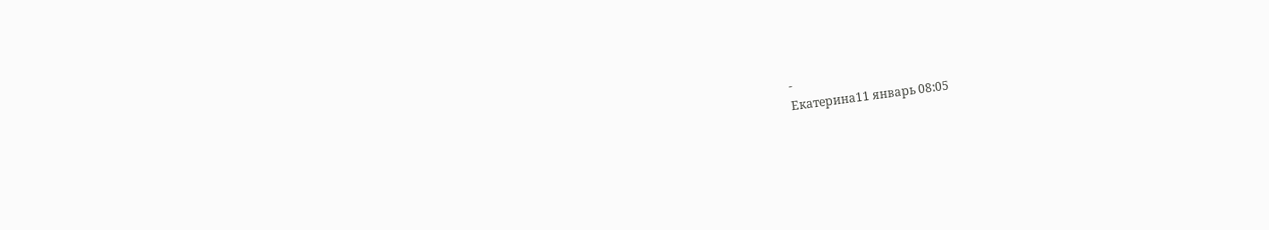-
Екатерина11 январь 08:05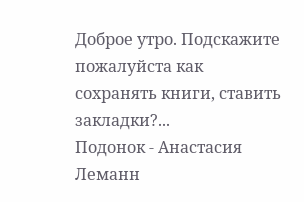Доброе утро. Подскажите пожалуйста как сохранять книги, ставить закладки?...
Подонок - Анастасия Леманн